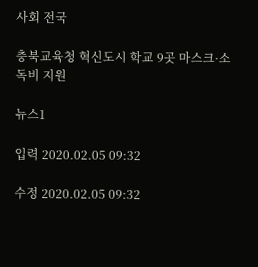사회 전국

충북교육청 혁신도시 학교 9곳 마스크·소독비 지원

뉴스1

입력 2020.02.05 09:32

수정 2020.02.05 09:32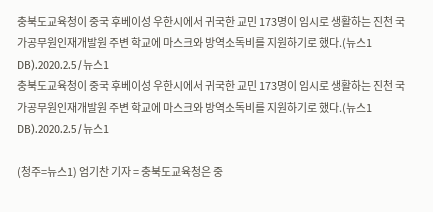충북도교육청이 중국 후베이성 우한시에서 귀국한 교민 173명이 임시로 생활하는 진천 국가공무원인재개발원 주변 학교에 마스크와 방역소독비를 지원하기로 했다.(뉴스1 DB).2020.2.5/뉴스1
충북도교육청이 중국 후베이성 우한시에서 귀국한 교민 173명이 임시로 생활하는 진천 국가공무원인재개발원 주변 학교에 마스크와 방역소독비를 지원하기로 했다.(뉴스1 DB).2020.2.5/뉴스1

(청주=뉴스1) 엄기찬 기자 = 충북도교육청은 중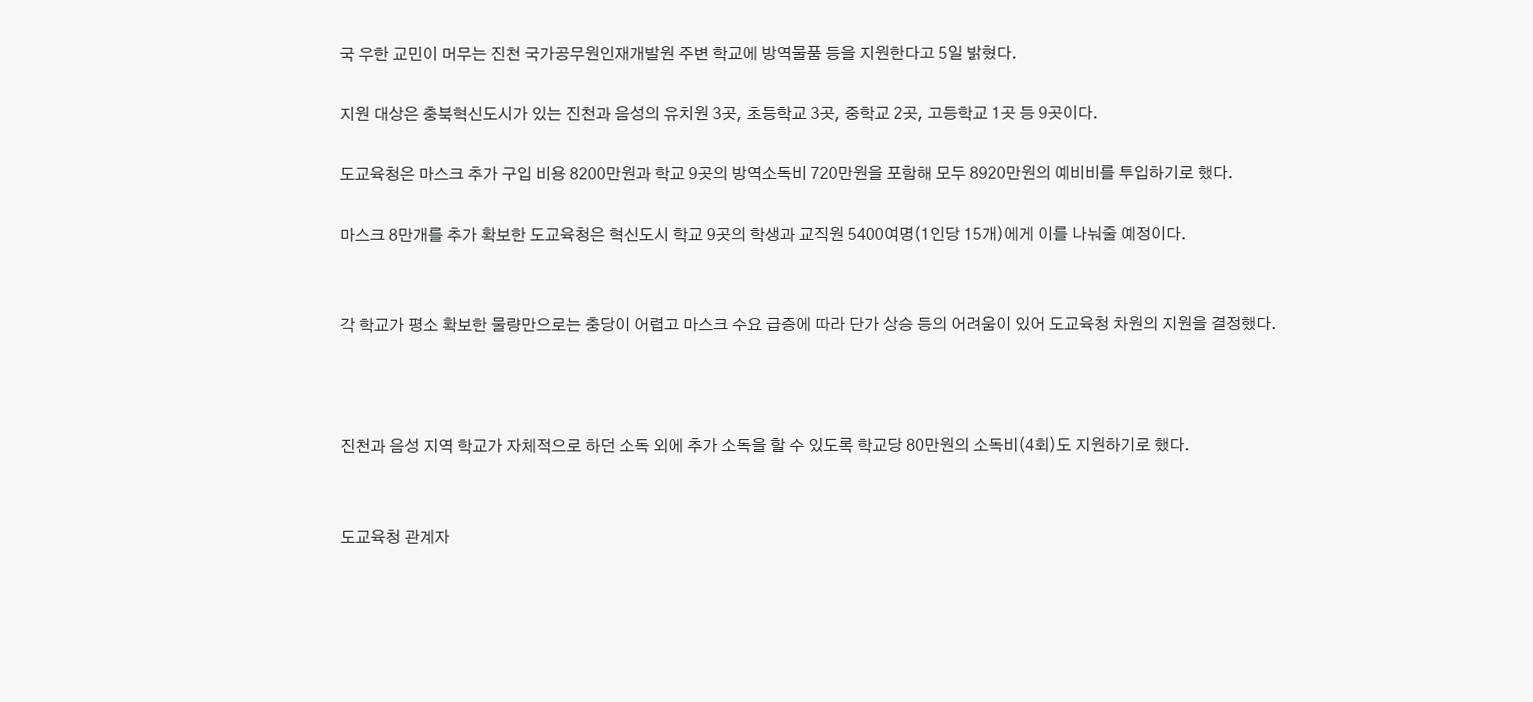국 우한 교민이 머무는 진천 국가공무원인재개발원 주변 학교에 방역물품 등을 지원한다고 5일 밝혔다.

지원 대상은 충북혁신도시가 있는 진천과 음성의 유치원 3곳, 초등학교 3곳, 중학교 2곳, 고등학교 1곳 등 9곳이다.

도교육청은 마스크 추가 구입 비용 8200만원과 학교 9곳의 방역소독비 720만원을 포함해 모두 8920만원의 예비비를 투입하기로 했다.

마스크 8만개를 추가 확보한 도교육청은 혁신도시 학교 9곳의 학생과 교직원 5400여명(1인당 15개)에게 이를 나눠줄 예정이다.


각 학교가 평소 확보한 물량만으로는 충당이 어렵고 마스크 수요 급증에 따라 단가 상승 등의 어려움이 있어 도교육청 차원의 지원을 결정했다.



진천과 음성 지역 학교가 자체적으로 하던 소독 외에 추가 소독을 할 수 있도록 학교당 80만원의 소독비(4회)도 지원하기로 했다.


도교육청 관계자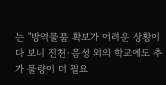는 "방역물품 확보가 어려운 상황이다 보니 진천·음성 외의 학교에도 추가 물량이 더 필요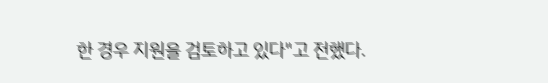한 경우 지원을 검토하고 있다"고 전했다.